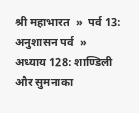श्री महाभारत  »  पर्व 13: अनुशासन पर्व  »  अध्याय 128: शाण्डिली और सुमनाका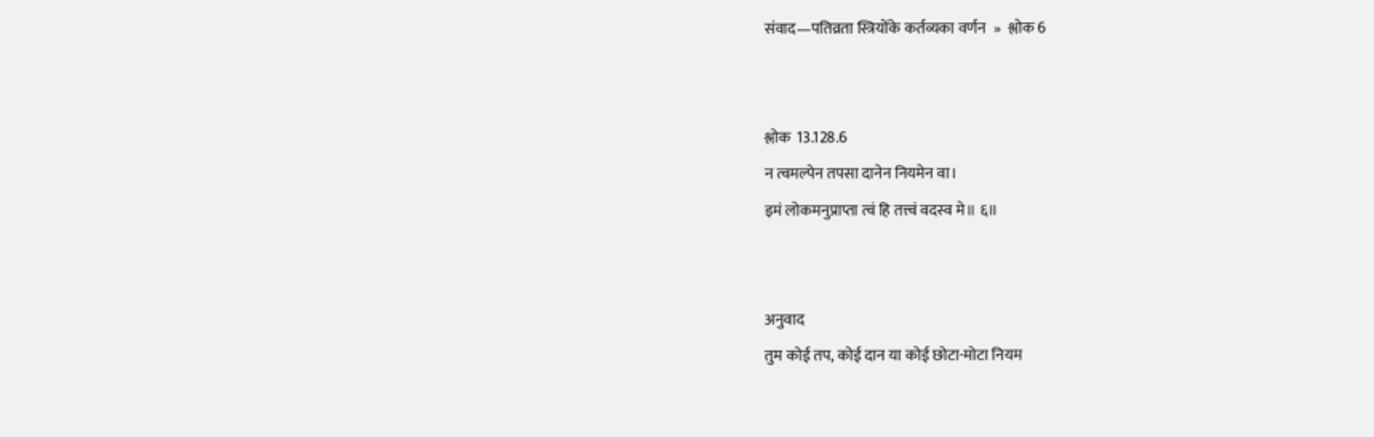संवाद—पतिव्रता स्त्रियोंके कर्तव्यका वर्णन  »  श्लोक 6


श्लोक  13.128.6
न त्वमल्पेन तपसा दानेन नियमेन वा।
इमं लोकमनुप्राप्ता त्वं हि तत्त्वं वदस्व मे॥ ६॥


अनुवाद
तुम कोई तप, कोई दान या कोई छोटा-मोटा नियम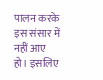पालन करके इस संसार में नहीं आए हो। इसलिए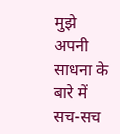मुझे अपनी साधना के बारे में सच-सच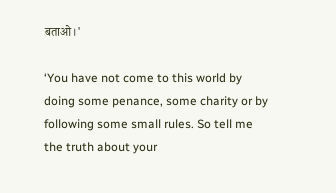बताओ।'

‘You have not come to this world by doing some penance, some charity or by following some small rules. So tell me the truth about your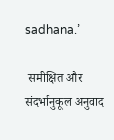sadhana.’

 समीक्षित और संदर्भानुकूल अनुवाद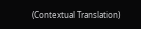(Contextual Translation)